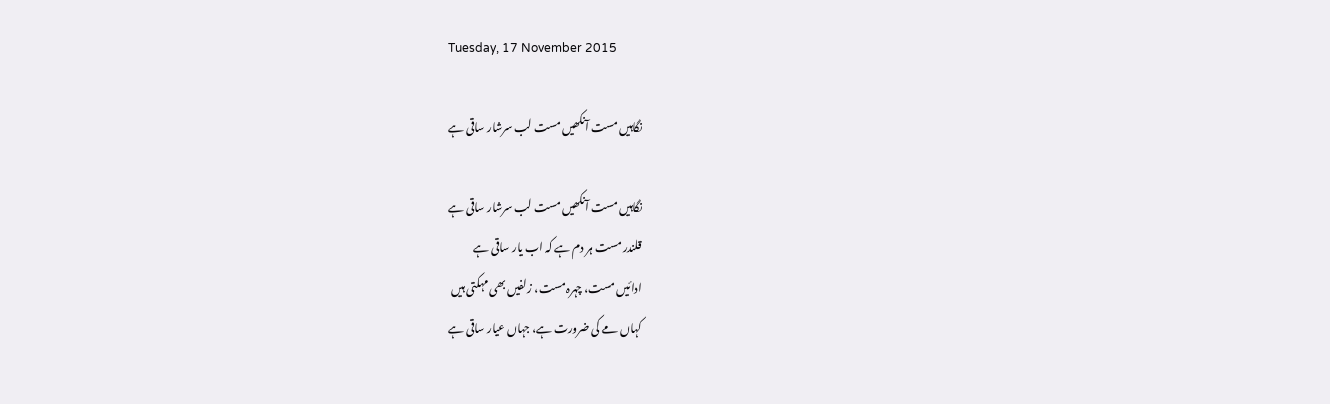Tuesday, 17 November 2015

نگاہیں مست آنکھیں مست لب سرشار ساقی ہے

نگاہیں مست آنکھیں مست لب سرشار ساقی ہے
قلندر مست ہر دم ہے کہ اب یار ساقی ہے
ادائیں مست، چہرہ مست، زلفیں بھی مہکتی ہیں
کہاں مے کی ضرورت ہے، جہاں عیار ساقی ہے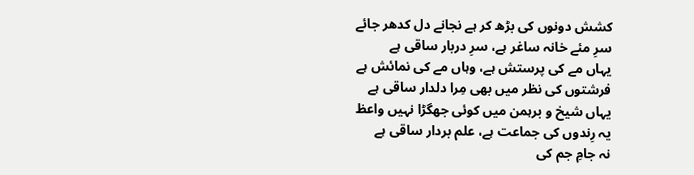کشش دونوں کی بڑھ کر ہے نجانے دل کدھر جائے
سرِ مئے خانہ ساغر ہے، سرِ دربار ساقی ہے
یہاں مے کی پرستش ہے، وہاں مے کی نمائش ہے
فرشتوں کی نظر میں بھی مِرا دلدار ساقی ہے
یہاں شیخ و برہمن میں کوئی جھگڑا نہیں واعظ
یہ رِندوں کی جماعت ہے، علم بردار ساقی ہے
نہ جامِ جم کی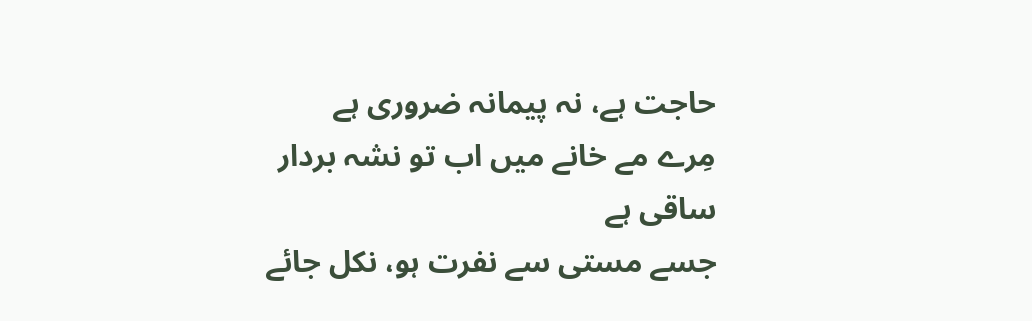حاجت ہے، نہ پیمانہ ضروری ہے
مِرے مے خانے میں اب تو نشہ بردار ساقی ہے
جسے مستی سے نفرت ہو، نکل جائے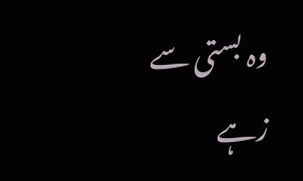وہ بستی سے
زہے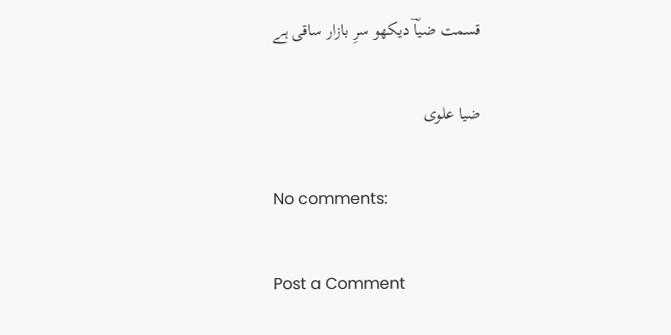قسمت ضیاؔ دیکھو سرِ بازار ساقی ہے

ضیا علوی

No comments:

Post a Comment